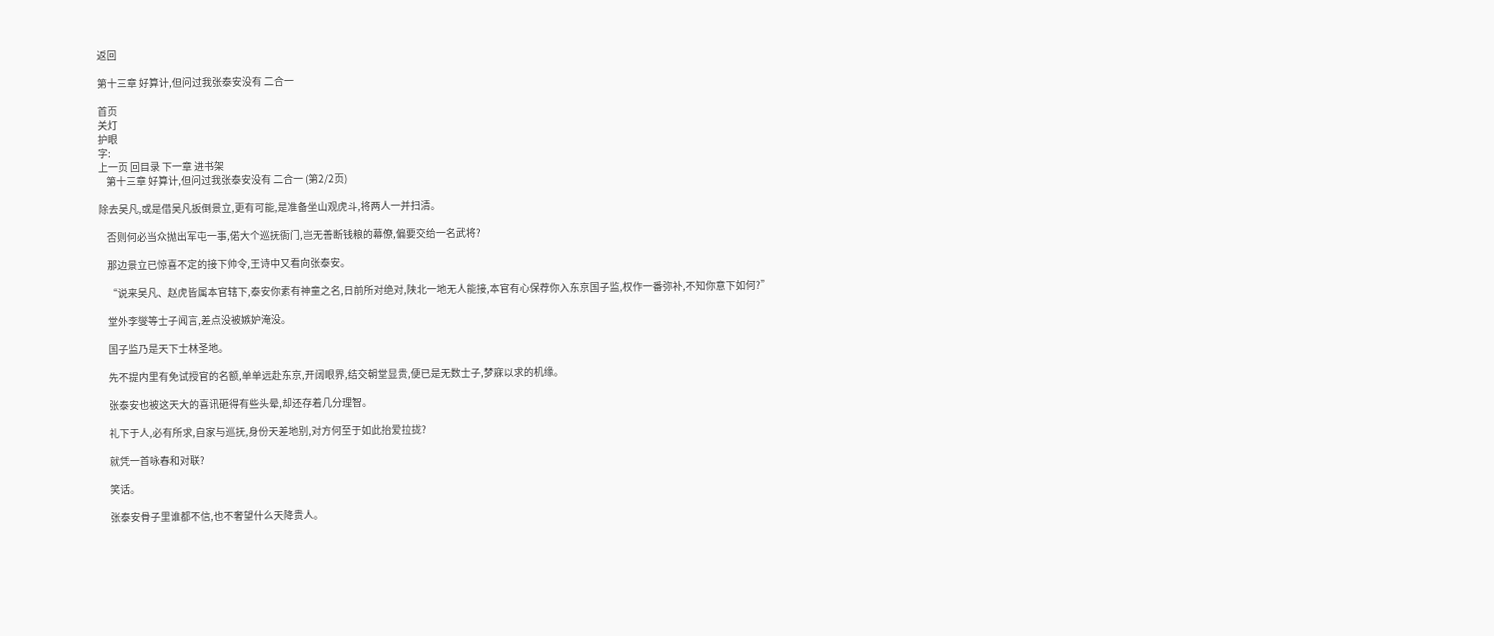返回

第十三章 好算计,但问过我张泰安没有 二合一

首页
关灯
护眼
字:
上一页 回目录 下一章 进书架
    第十三章 好算计,但问过我张泰安没有 二合一 (第2/2页)

除去吴凡,或是借吴凡扳倒景立,更有可能,是准备坐山观虎斗,将两人一并扫清。

    否则何必当众抛出军屯一事,偌大个巡抚衙门,岂无善断钱粮的幕僚,偏要交给一名武将?

    那边景立已惊喜不定的接下帅令,王诗中又看向张泰安。

    “说来吴凡、赵虎皆属本官辖下,泰安你素有神童之名,日前所对绝对,陕北一地无人能接,本官有心保荐你入东京国子监,权作一番弥补,不知你意下如何?”

    堂外李燮等士子闻言,差点没被嫉妒淹没。

    国子监乃是天下士林圣地。

    先不提内里有免试授官的名额,单单远赴东京,开阔眼界,结交朝堂显贵,便已是无数士子,梦寐以求的机缘。

    张泰安也被这天大的喜讯砸得有些头晕,却还存着几分理智。

    礼下于人,必有所求,自家与巡抚,身份天差地别,对方何至于如此抬爱拉拢?

    就凭一首咏春和对联?

    笑话。

    张泰安骨子里谁都不信,也不奢望什么天降贵人。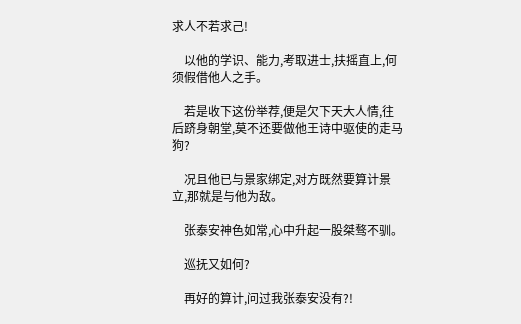求人不若求己!

    以他的学识、能力,考取进士,扶摇直上,何须假借他人之手。

    若是收下这份举荐,便是欠下天大人情,往后跻身朝堂,莫不还要做他王诗中驱使的走马狗?

    况且他已与景家绑定,对方既然要算计景立,那就是与他为敌。

    张泰安神色如常,心中升起一股桀骜不驯。

    巡抚又如何?

    再好的算计,问过我张泰安没有?!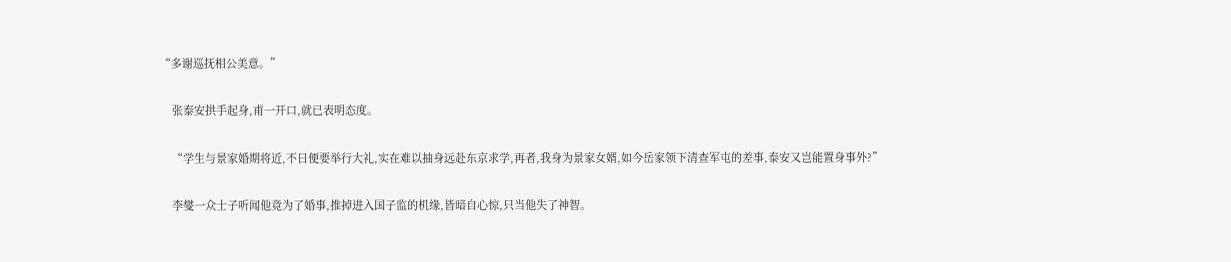“多谢巡抚相公美意。”

    张泰安拱手起身,甫一开口,就已表明态度。

    “学生与景家婚期将近,不日便要举行大礼,实在难以抽身远赴东京求学,再者,我身为景家女婿,如今岳家领下清查军屯的差事,泰安又岂能置身事外?”

    李燮一众士子听闻他竟为了婚事,推掉进入国子监的机缘,皆暗自心惊,只当他失了神智。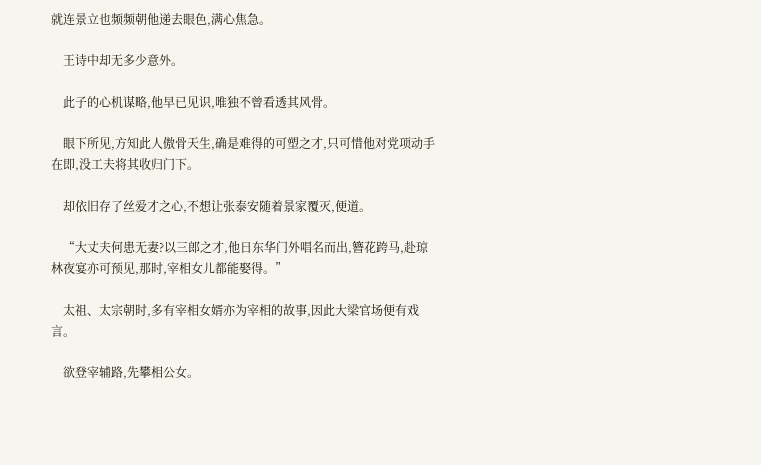就连景立也频频朝他递去眼色,满心焦急。

    王诗中却无多少意外。

    此子的心机谋略,他早已见识,唯独不曾看透其风骨。

    眼下所见,方知此人傲骨天生,确是难得的可塑之才,只可惜他对党项动手在即,没工夫将其收归门下。

    却依旧存了丝爱才之心,不想让张泰安随着景家覆灭,便道。

    “大丈夫何患无妻?以三郎之才,他日东华门外唱名而出,簪花跨马,赴琼林夜宴亦可预见,那时,宰相女儿都能娶得。”

    太祖、太宗朝时,多有宰相女婿亦为宰相的故事,因此大梁官场便有戏言。

    欲登宰辅路,先攀相公女。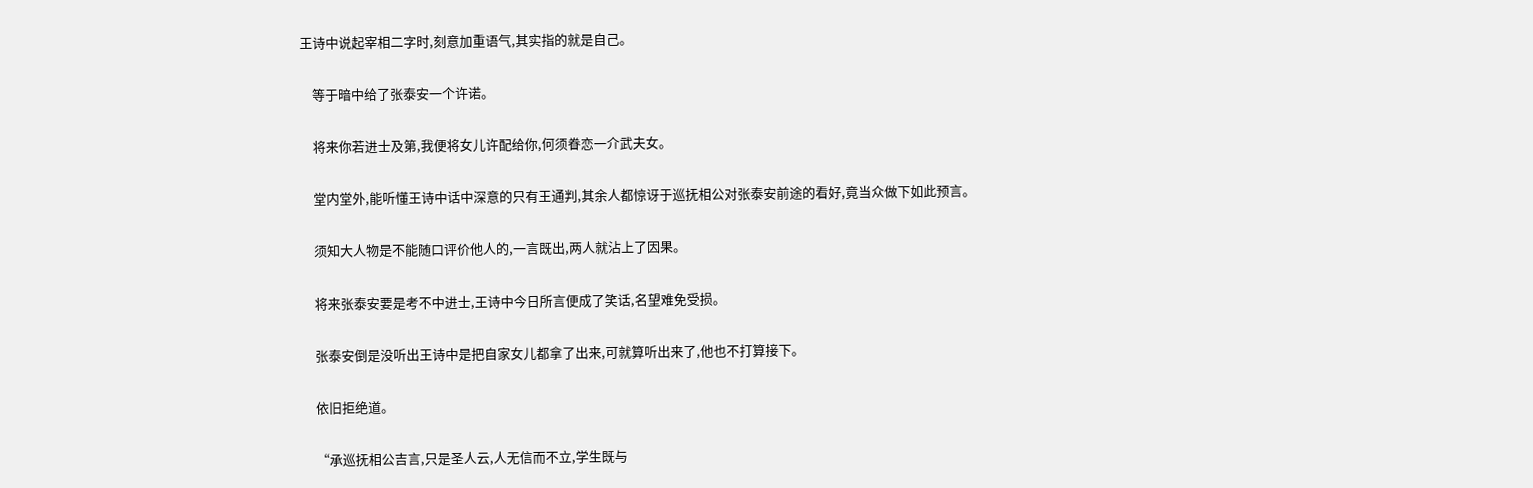王诗中说起宰相二字时,刻意加重语气,其实指的就是自己。

    等于暗中给了张泰安一个许诺。

    将来你若进士及第,我便将女儿许配给你,何须眷恋一介武夫女。

    堂内堂外,能听懂王诗中话中深意的只有王通判,其余人都惊讶于巡抚相公对张泰安前途的看好,竟当众做下如此预言。

    须知大人物是不能随口评价他人的,一言既出,两人就沾上了因果。

    将来张泰安要是考不中进士,王诗中今日所言便成了笑话,名望难免受损。

    张泰安倒是没听出王诗中是把自家女儿都拿了出来,可就算听出来了,他也不打算接下。

    依旧拒绝道。

    “承巡抚相公吉言,只是圣人云,人无信而不立,学生既与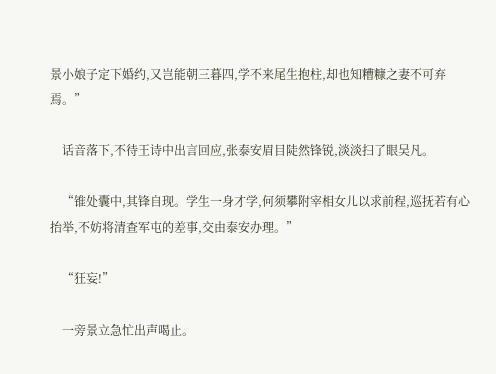景小娘子定下婚约,又岂能朝三暮四,学不来尾生抱柱,却也知糟糠之妻不可弃焉。”

    话音落下,不待王诗中出言回应,张泰安眉目陡然锋锐,淡淡扫了眼吴凡。

    “锥处囊中,其锋自现。学生一身才学,何须攀附宰相女儿以求前程,巡抚若有心抬举,不妨将清查军屯的差事,交由泰安办理。”

    “狂妄!”

    一旁景立急忙出声喝止。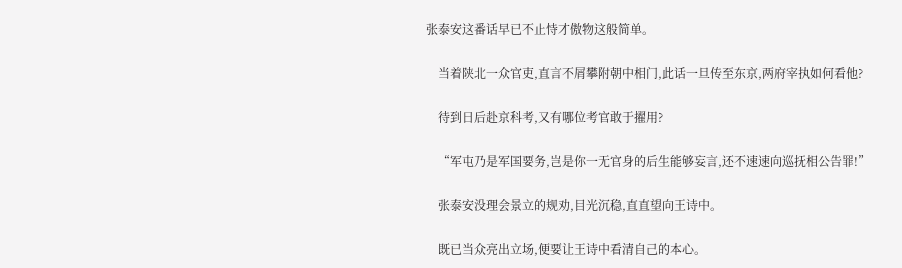张泰安这番话早已不止恃才傲物这般简单。

    当着陕北一众官吏,直言不屑攀附朝中相门,此话一旦传至东京,两府宰执如何看他?

    待到日后赴京科考,又有哪位考官敢于擢用?

    “军屯乃是军国要务,岂是你一无官身的后生能够妄言,还不速速向巡抚相公告罪!”

    张泰安没理会景立的规劝,目光沉稳,直直望向王诗中。

    既已当众亮出立场,便要让王诗中看清自己的本心。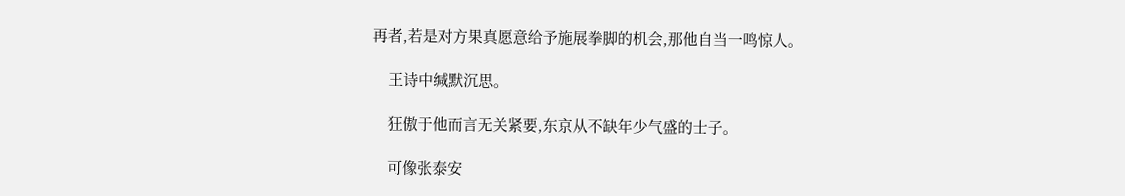再者,若是对方果真愿意给予施展拳脚的机会,那他自当一鸣惊人。

    王诗中缄默沉思。

    狂傲于他而言无关紧要,东京从不缺年少气盛的士子。

    可像张泰安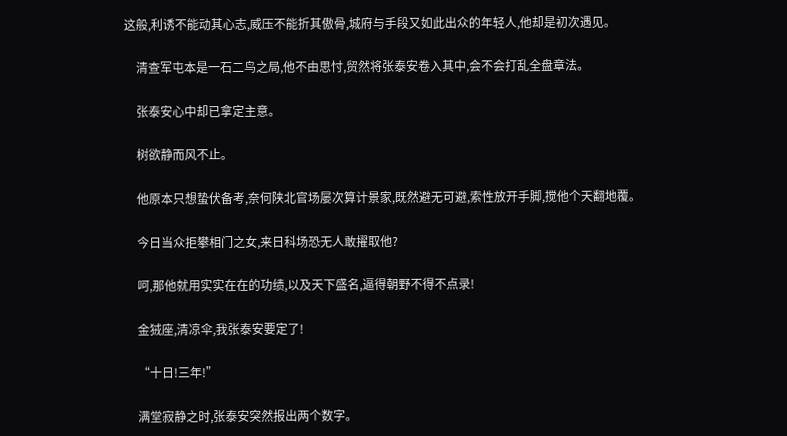这般,利诱不能动其心志,威压不能折其傲骨,城府与手段又如此出众的年轻人,他却是初次遇见。

    清查军屯本是一石二鸟之局,他不由思忖,贸然将张泰安卷入其中,会不会打乱全盘章法。

    张泰安心中却已拿定主意。

    树欲静而风不止。

    他原本只想蛰伏备考,奈何陕北官场屡次算计景家,既然避无可避,索性放开手脚,搅他个天翻地覆。

    今日当众拒攀相门之女,来日科场恐无人敢擢取他?

    呵,那他就用实实在在的功绩,以及天下盛名,逼得朝野不得不点录!

    金狨座,清凉伞,我张泰安要定了!

    “十日!三年!”

    满堂寂静之时,张泰安突然报出两个数字。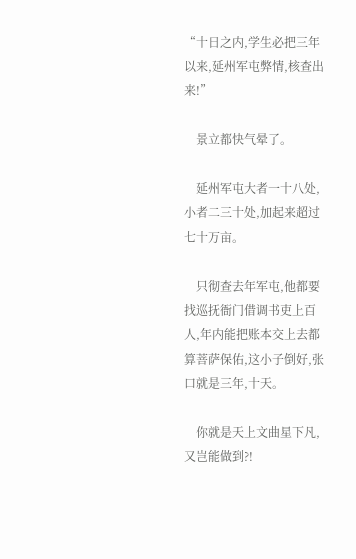“十日之内,学生必把三年以来,延州军屯弊情,核查出来!”

    景立都快气晕了。

    延州军屯大者一十八处,小者二三十处,加起来超过七十万亩。

    只彻查去年军屯,他都要找巡抚衙门借调书吏上百人,年内能把账本交上去都算菩萨保佑,这小子倒好,张口就是三年,十天。

    你就是天上文曲星下凡,又岂能做到?!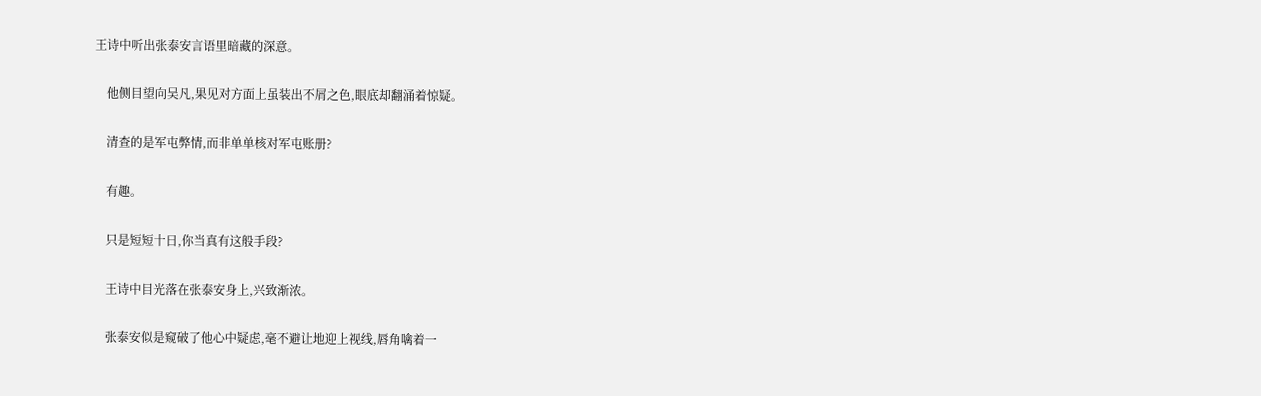王诗中听出张泰安言语里暗藏的深意。

    他侧目望向吴凡,果见对方面上虽装出不屑之色,眼底却翻涌着惊疑。

    清查的是军屯弊情,而非单单核对军屯账册?

    有趣。

    只是短短十日,你当真有这般手段?

    王诗中目光落在张泰安身上,兴致渐浓。

    张泰安似是窥破了他心中疑虑,毫不避让地迎上视线,唇角噙着一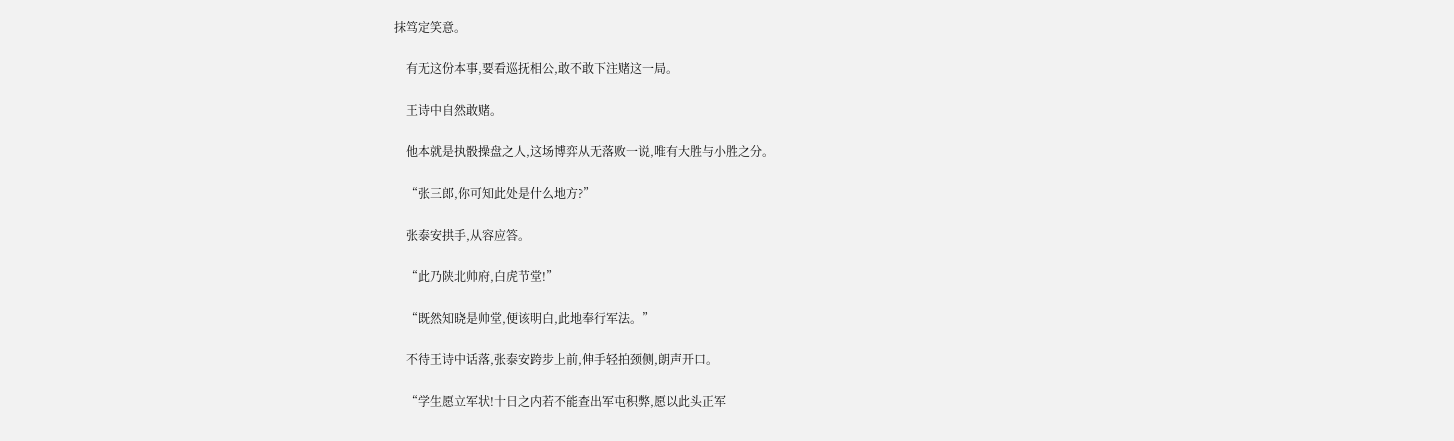抹笃定笑意。

    有无这份本事,要看巡抚相公,敢不敢下注赌这一局。

    王诗中自然敢赌。

    他本就是执骰操盘之人,这场博弈从无落败一说,唯有大胜与小胜之分。

    “张三郎,你可知此处是什么地方?”

    张泰安拱手,从容应答。

    “此乃陕北帅府,白虎节堂!”

    “既然知晓是帅堂,便该明白,此地奉行军法。”

    不待王诗中话落,张泰安跨步上前,伸手轻拍颈侧,朗声开口。

    “学生愿立军状!十日之内若不能查出军屯积弊,愿以此头正军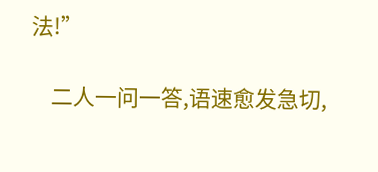法!”

    二人一问一答,语速愈发急切,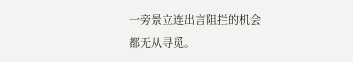一旁景立连出言阻拦的机会都无从寻觅。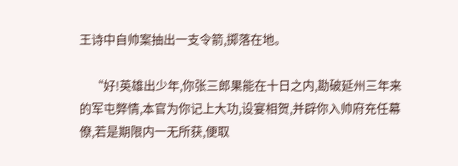王诗中自帅案抽出一支令箭,掷落在地。

    “好!英雄出少年,你张三郎果能在十日之内,勘破延州三年来的军屯弊情,本官为你记上大功,设宴相贺,并辟你入帅府充任幕僚,若是期限内一无所获,便取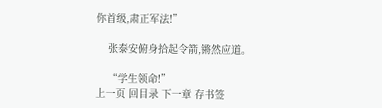你首级,肃正军法!”

    张泰安俯身拾起令箭,锵然应道。

    “学生领命!”
上一页 回目录 下一章 存书签